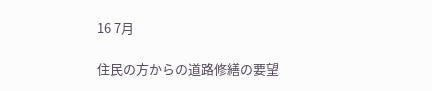16 7月

住民の方からの道路修繕の要望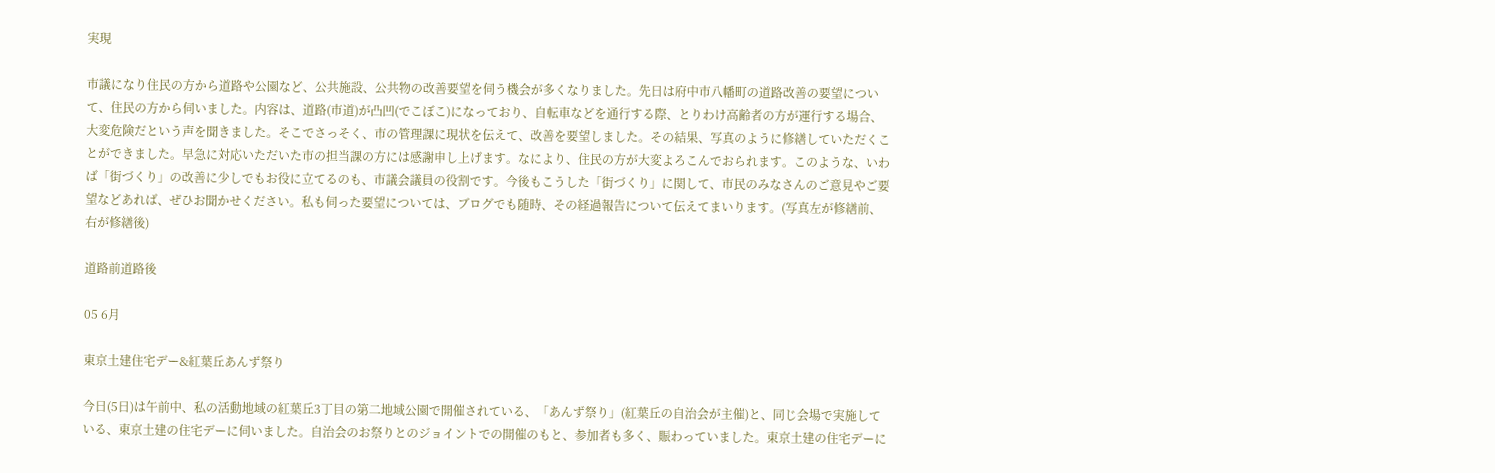実現

市議になり住民の方から道路や公園など、公共施設、公共物の改善要望を伺う機会が多くなりました。先日は府中市八幡町の道路改善の要望について、住民の方から伺いました。内容は、道路(市道)が凸凹(でこぼこ)になっており、自転車などを通行する際、とりわけ高齢者の方が運行する場合、大変危険だという声を聞きました。そこでさっそく、市の管理課に現状を伝えて、改善を要望しました。その結果、写真のように修繕していただくことができました。早急に対応いただいた市の担当課の方には感謝申し上げます。なにより、住民の方が大変よろこんでおられます。このような、いわば「街づくり」の改善に少しでもお役に立てるのも、市議会議員の役割です。今後もこうした「街づくり」に関して、市民のみなさんのご意見やご要望などあれば、ぜひお聞かせください。私も伺った要望については、ブログでも随時、その経過報告について伝えてまいります。(写真左が修繕前、右が修繕後)

道路前道路後

05 6月

東京土建住宅デー&紅葉丘あんず祭り

今日(5日)は午前中、私の活動地域の紅葉丘3丁目の第二地域公園で開催されている、「あんず祭り」(紅葉丘の自治会が主催)と、同じ会場で実施している、東京土建の住宅デーに伺いました。自治会のお祭りとのジョイントでの開催のもと、参加者も多く、賑わっていました。東京土建の住宅デーに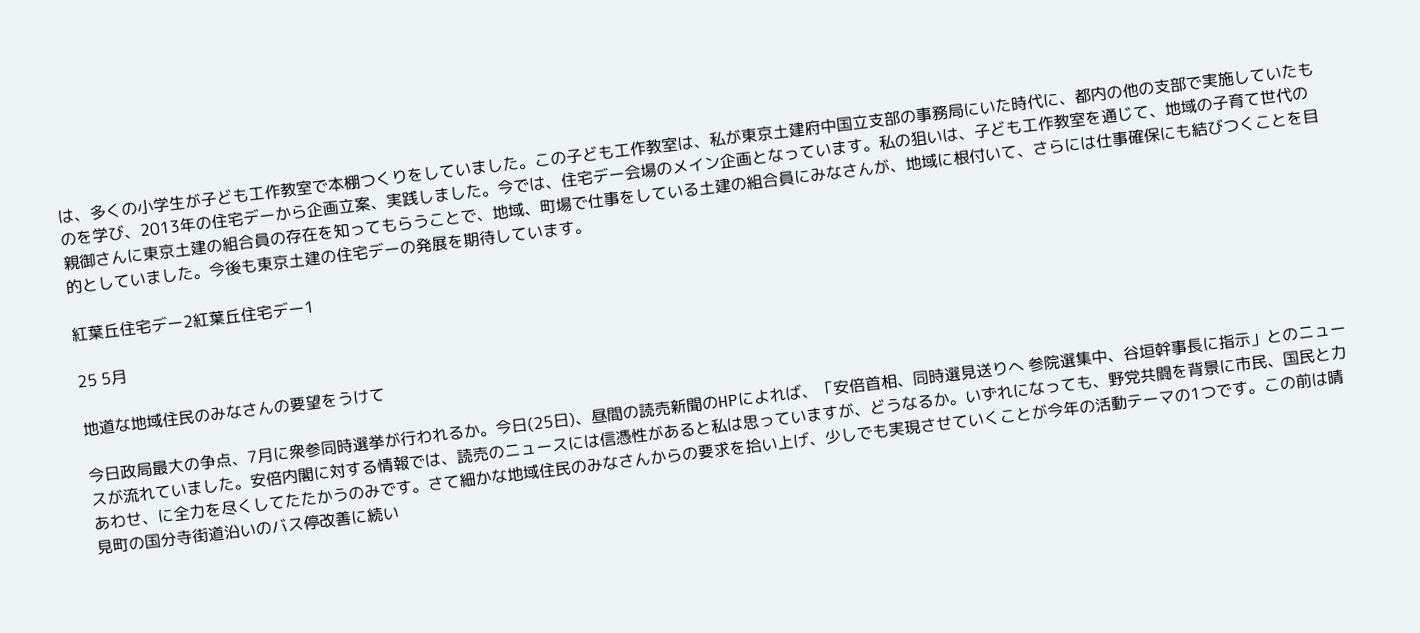は、多くの小学生が子ども工作教室で本棚つくりをしていました。この子ども工作教室は、私が東京土建府中国立支部の事務局にいた時代に、都内の他の支部で実施していたものを学び、2013年の住宅デーから企画立案、実践しました。今では、住宅デー会場のメイン企画となっています。私の狙いは、子ども工作教室を通じて、地域の子育て世代の親御さんに東京土建の組合員の存在を知ってもらうことで、地域、町場で仕事をしている土建の組合員にみなさんが、地域に根付いて、さらには仕事確保にも結びつくことを目的としていました。今後も東京土建の住宅デーの発展を期待しています。

紅葉丘住宅デー2紅葉丘住宅デー1

25 5月

地道な地域住民のみなさんの要望をうけて

今日政局最大の争点、7月に衆参同時選挙が行われるか。今日(25日)、昼間の読売新聞のHPによれば、「安倍首相、同時選見送りへ 参院選集中、谷垣幹事長に指示」とのニュースが流れていました。安倍内閣に対する情報では、読売のニュースには信憑性があると私は思っていますが、どうなるか。いずれになっても、野党共闘を背景に市民、国民と力あわせ、に全力を尽くしてたたかうのみです。さて細かな地域住民のみなさんからの要求を拾い上げ、少しでも実現させていくことが今年の活動テーマの1つです。この前は晴見町の国分寺街道沿いのバス停改善に続い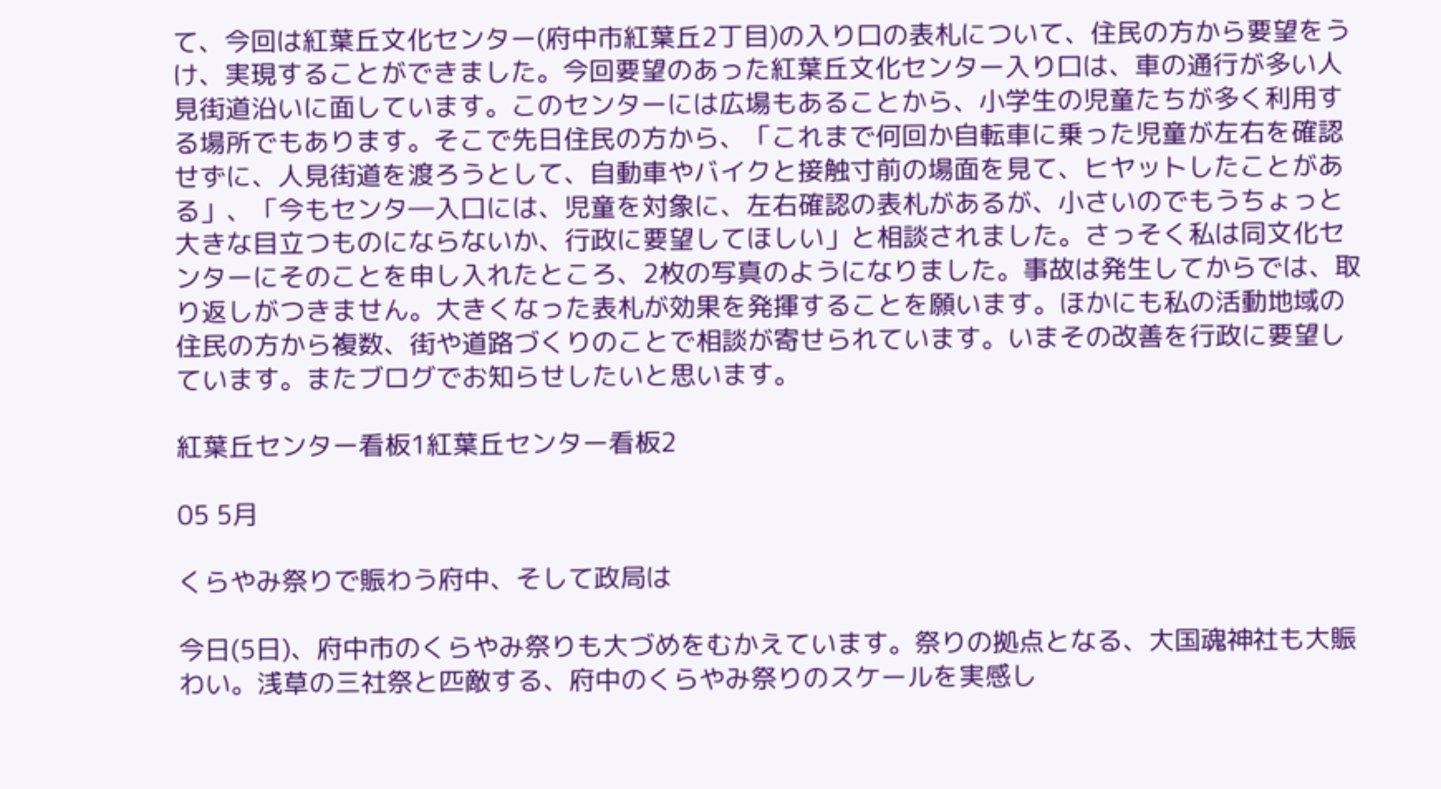て、今回は紅葉丘文化センター(府中市紅葉丘2丁目)の入り口の表札について、住民の方から要望をうけ、実現することができました。今回要望のあった紅葉丘文化センター入り口は、車の通行が多い人見街道沿いに面しています。このセンターには広場もあることから、小学生の児童たちが多く利用する場所でもあります。そこで先日住民の方から、「これまで何回か自転車に乗った児童が左右を確認せずに、人見街道を渡ろうとして、自動車やバイクと接触寸前の場面を見て、ヒヤットしたことがある」、「今もセンタ―入口には、児童を対象に、左右確認の表札があるが、小さいのでもうちょっと大きな目立つものにならないか、行政に要望してほしい」と相談されました。さっそく私は同文化センターにそのことを申し入れたところ、2枚の写真のようになりました。事故は発生してからでは、取り返しがつきません。大きくなった表札が効果を発揮することを願います。ほかにも私の活動地域の住民の方から複数、街や道路づくりのことで相談が寄せられています。いまその改善を行政に要望しています。またブログでお知らせしたいと思います。

紅葉丘センター看板1紅葉丘センター看板2

05 5月

くらやみ祭りで賑わう府中、そして政局は

今日(5日)、府中市のくらやみ祭りも大づめをむかえています。祭りの拠点となる、大国魂神社も大賑わい。浅草の三社祭と匹敵する、府中のくらやみ祭りのスケールを実感し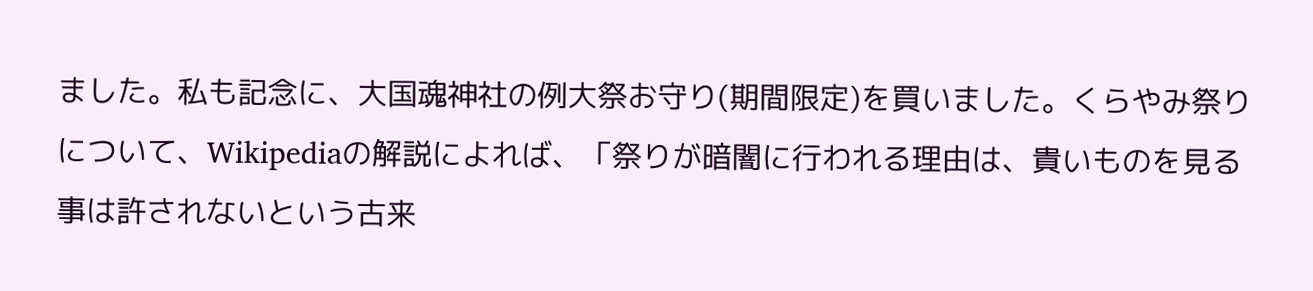ました。私も記念に、大国魂神社の例大祭お守り(期間限定)を買いました。くらやみ祭りについて、Wikipediaの解説によれば、「祭りが暗闇に行われる理由は、貴いものを見る事は許されないという古来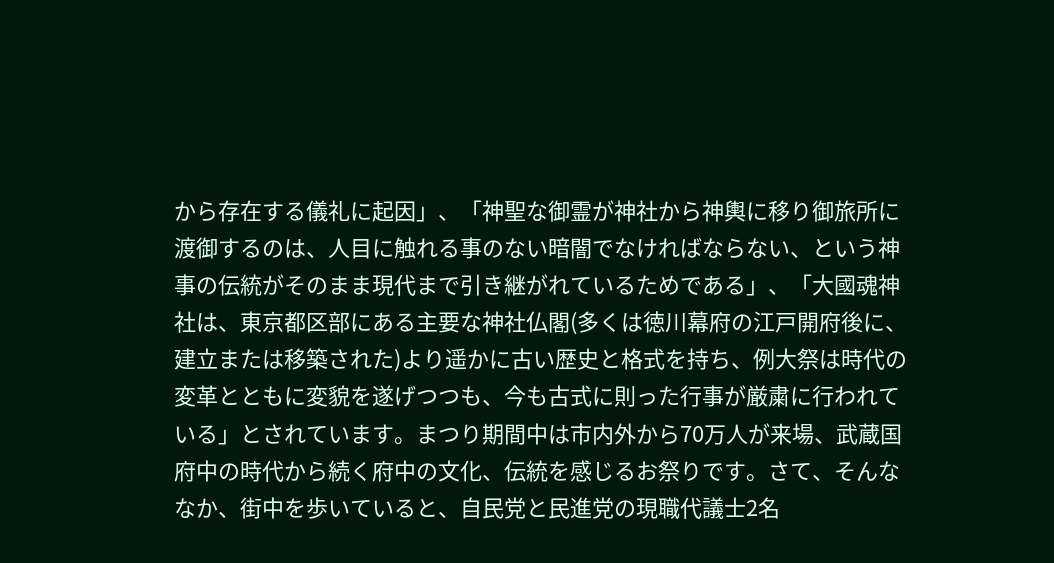から存在する儀礼に起因」、「神聖な御霊が神社から神輿に移り御旅所に渡御するのは、人目に触れる事のない暗闇でなければならない、という神事の伝統がそのまま現代まで引き継がれているためである」、「大國魂神社は、東京都区部にある主要な神社仏閣(多くは徳川幕府の江戸開府後に、建立または移築された)より遥かに古い歴史と格式を持ち、例大祭は時代の変革とともに変貌を遂げつつも、今も古式に則った行事が厳粛に行われている」とされています。まつり期間中は市内外から70万人が来場、武蔵国府中の時代から続く府中の文化、伝統を感じるお祭りです。さて、そんななか、街中を歩いていると、自民党と民進党の現職代議士2名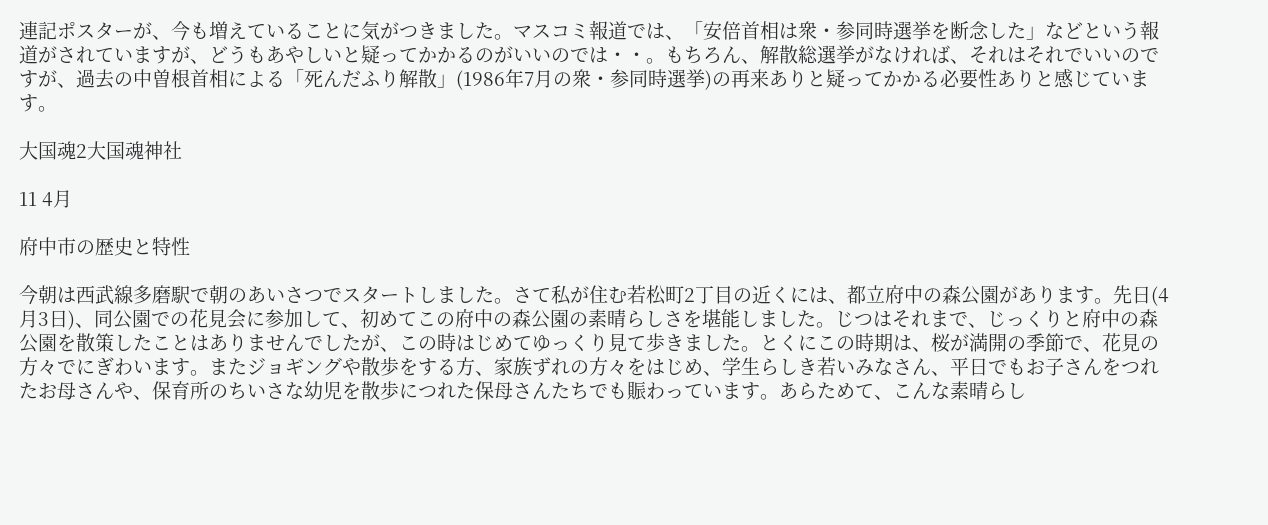連記ポスターが、今も増えていることに気がつきました。マスコミ報道では、「安倍首相は衆・参同時選挙を断念した」などという報道がされていますが、どうもあやしいと疑ってかかるのがいいのでは・・。もちろん、解散総選挙がなければ、それはそれでいいのですが、過去の中曽根首相による「死んだふり解散」(1986年7月の衆・参同時選挙)の再来ありと疑ってかかる必要性ありと感じています。

大国魂2大国魂神社

11 4月

府中市の歴史と特性

今朝は西武線多磨駅で朝のあいさつでスタートしました。さて私が住む若松町2丁目の近くには、都立府中の森公園があります。先日(4月3日)、同公園での花見会に参加して、初めてこの府中の森公園の素晴らしさを堪能しました。じつはそれまで、じっくりと府中の森公園を散策したことはありませんでしたが、この時はじめてゆっくり見て歩きました。とくにこの時期は、桜が満開の季節で、花見の方々でにぎわいます。またジョギングや散歩をする方、家族ずれの方々をはじめ、学生らしき若いみなさん、平日でもお子さんをつれたお母さんや、保育所のちいさな幼児を散歩につれた保母さんたちでも賑わっています。あらためて、こんな素晴らし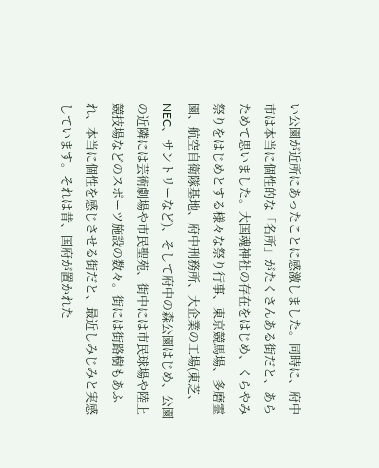い公園が近所にあったことに感激しました。同時に、府中市は本当に個性的な「名所」がたくさんある街だと、あらためて思いました。大国魂神社の存在をはじめ、くらやみ祭りをはじめとする様々な祭り行事、東京競馬場、多磨霊園、航空自衛隊基地、府中刑務所、大企業の工場(東芝、NEC、サントリーなど)、そして府中の森公園はじめ、公園の近隣には芸術劇場や市民聖苑、街中には市民球場や陸上競技場などのスポーツ施設の数々。街には街路樹もあふれ、本当に個性を感じさせる街だと、最近しみじみと実感しています。それは昔、国府が置かれた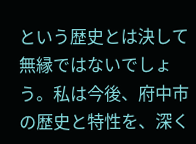という歴史とは決して無縁ではないでしょう。私は今後、府中市の歴史と特性を、深く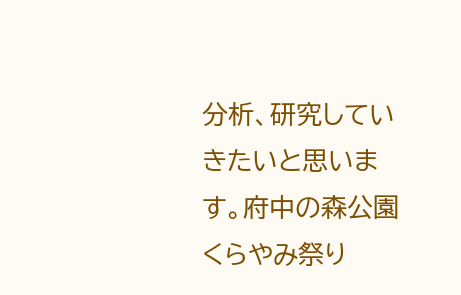分析、研究していきたいと思います。府中の森公園くらやみ祭り